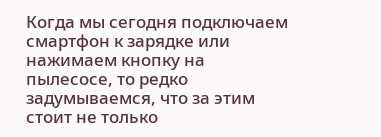Когда мы сегодня подключаем смартфон к зарядке или нажимаем кнопку на пылесосе, то редко задумываемся, что за этим стоит не только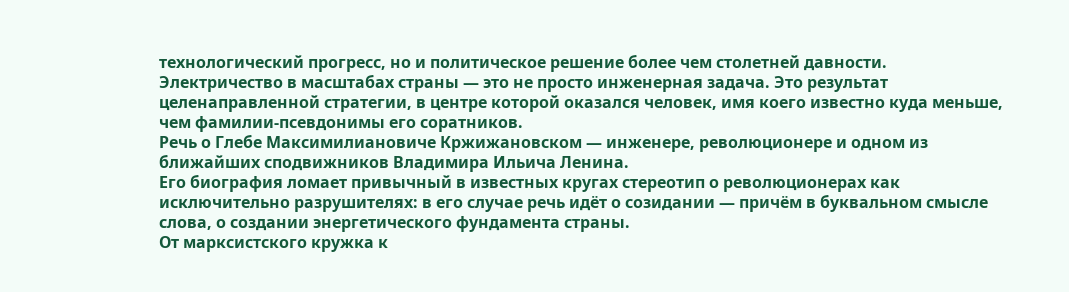технологический прогресс, но и политическое решение более чем столетней давности.
Электричество в масштабах страны — это не просто инженерная задача. Это результат целенаправленной стратегии, в центре которой оказался человек, имя коего известно куда меньше, чем фамилии-псевдонимы его соратников.
Речь о Глебе Максимилиановиче Кржижановском — инженере, революционере и одном из ближайших сподвижников Владимира Ильича Ленина.
Его биография ломает привычный в известных кругах стереотип о революционерах как исключительно разрушителях: в его случае речь идёт о созидании — причём в буквальном смысле слова, о создании энергетического фундамента страны.
От марксистского кружка к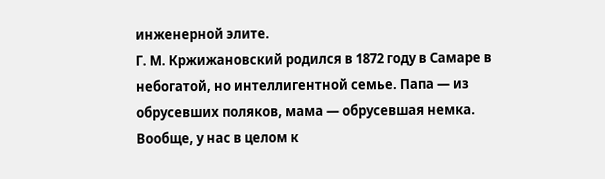инженерной элите.
Г. М. Кржижановский родился в 1872 году в Самаре в небогатой, но интеллигентной семье. Папа — из обрусевших поляков, мама — обрусевшая немка.
Вообще, у нас в целом к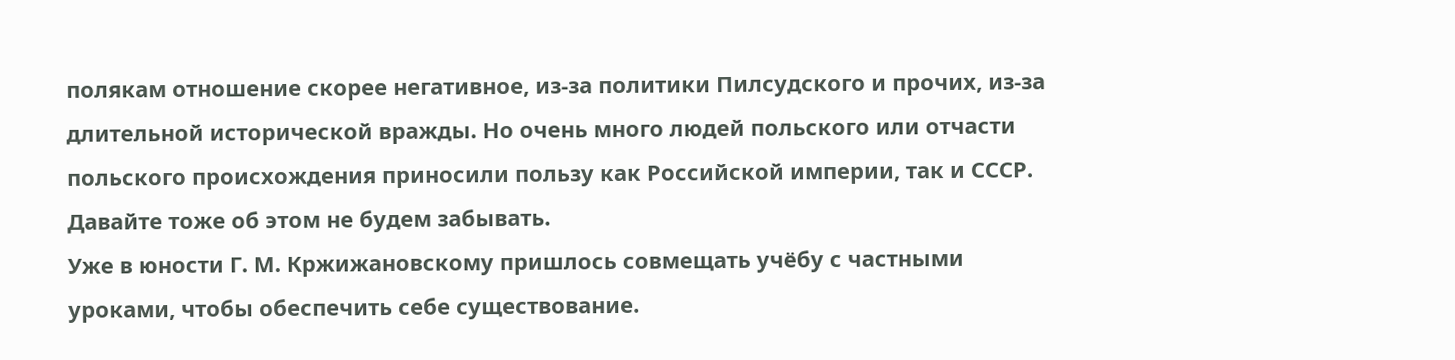полякам отношение скорее негативное, из-за политики Пилсудского и прочих, из-за длительной исторической вражды. Но очень много людей польского или отчасти польского происхождения приносили пользу как Российской империи, так и СССР. Давайте тоже об этом не будем забывать.
Уже в юности Г. М. Кржижановскому пришлось совмещать учёбу с частными уроками, чтобы обеспечить себе существование.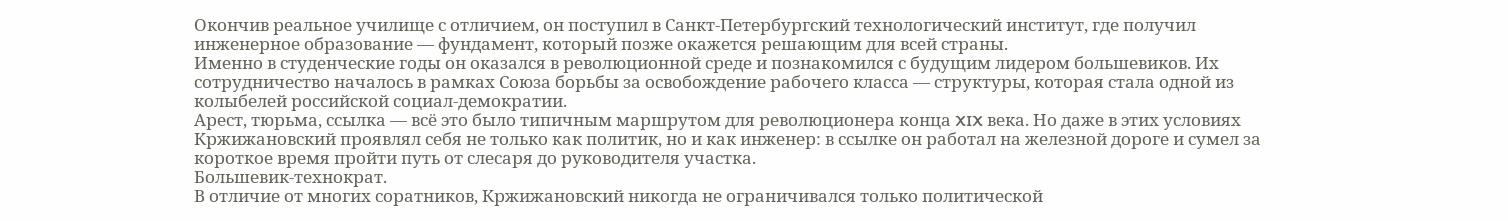Окончив реальное училище с отличием, он поступил в Санкт-Петербургский технологический институт, где получил инженерное образование — фундамент, который позже окажется решающим для всей страны.
Именно в студенческие годы он оказался в революционной среде и познакомился с будущим лидером большевиков. Их сотрудничество началось в рамках Союза борьбы за освобождение рабочего класса — структуры, которая стала одной из колыбелей российской социал-демократии.
Арест, тюрьма, ссылка — всё это было типичным маршрутом для революционера конца XIX века. Но даже в этих условиях Кржижановский проявлял себя не только как политик, но и как инженер: в ссылке он работал на железной дороге и сумел за короткое время пройти путь от слесаря до руководителя участка.
Большевик-технократ.
В отличие от многих соратников, Кржижановский никогда не ограничивался только политической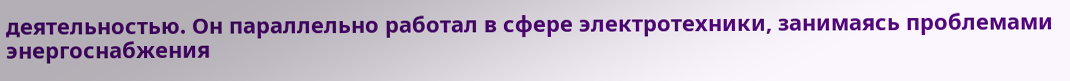деятельностью. Он параллельно работал в сфере электротехники, занимаясь проблемами энергоснабжения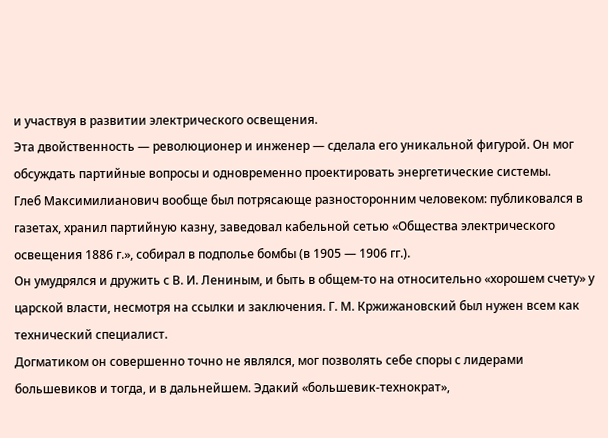и участвуя в развитии электрического освещения.
Эта двойственность — революционер и инженер — сделала его уникальной фигурой. Он мог обсуждать партийные вопросы и одновременно проектировать энергетические системы.
Глеб Максимилианович вообще был потрясающе разносторонним человеком: публиковался в газетах, хранил партийную казну, заведовал кабельной сетью «Общества электрического освещения 1886 г.», собирал в подполье бомбы (в 1905 — 1906 гг.).
Он умудрялся и дружить с В. И. Лениным, и быть в общем-то на относительно «хорошем счету» у царской власти, несмотря на ссылки и заключения. Г. М. Кржижановский был нужен всем как технический специалист.
Догматиком он совершенно точно не являлся, мог позволять себе споры с лидерами большевиков и тогда, и в дальнейшем. Эдакий «большевик-технократ»,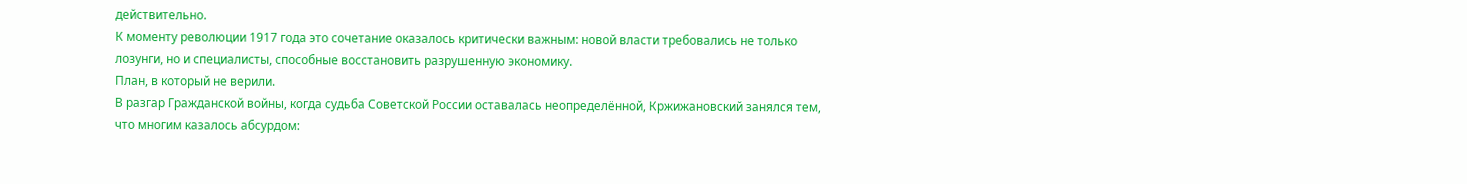действительно.
К моменту революции 1917 года это сочетание оказалось критически важным: новой власти требовались не только лозунги, но и специалисты, способные восстановить разрушенную экономику.
План, в который не верили.
В разгар Гражданской войны, когда судьба Советской России оставалась неопределённой, Кржижановский занялся тем, что многим казалось абсурдом: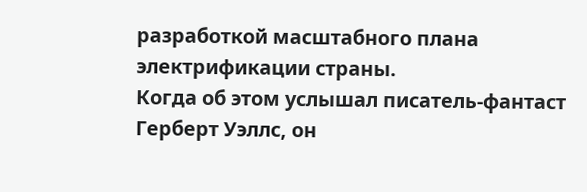разработкой масштабного плана электрификации страны.
Когда об этом услышал писатель-фантаст Герберт Уэллс, он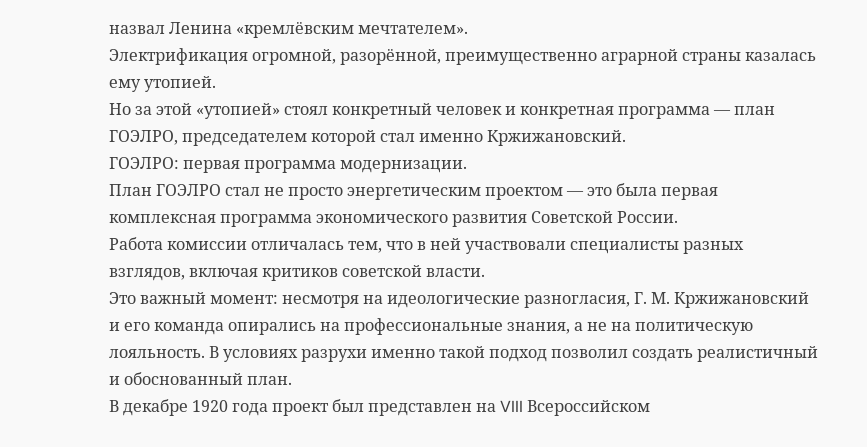назвал Ленина «кремлёвским мечтателем».
Электрификация огромной, разорённой, преимущественно аграрной страны казалась ему утопией.
Но за этой «утопией» стоял конкретный человек и конкретная программа — план ГОЭЛРО, председателем которой стал именно Кржижановский.
ГОЭЛРО: первая программа модернизации.
План ГОЭЛРО стал не просто энергетическим проектом — это была первая комплексная программа экономического развития Советской России.
Работа комиссии отличалась тем, что в ней участвовали специалисты разных взглядов, включая критиков советской власти.
Это важный момент: несмотря на идеологические разногласия, Г. М. Кржижановский и его команда опирались на профессиональные знания, а не на политическую лояльность. В условиях разрухи именно такой подход позволил создать реалистичный и обоснованный план.
В декабре 1920 года проект был представлен на VIII Всероссийском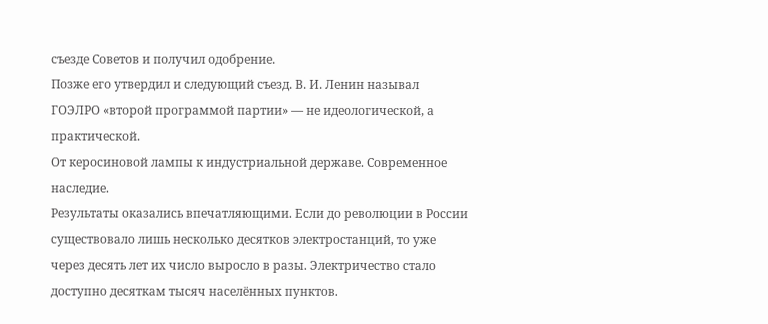съезде Советов и получил одобрение.
Позже его утвердил и следующий съезд. В. И. Ленин называл ГОЭЛРО «второй программой партии» — не идеологической, а практической.
От керосиновой лампы к индустриальной державе. Современное наследие.
Результаты оказались впечатляющими. Если до революции в России существовало лишь несколько десятков электростанций, то уже через десять лет их число выросло в разы. Электричество стало доступно десяткам тысяч населённых пунктов.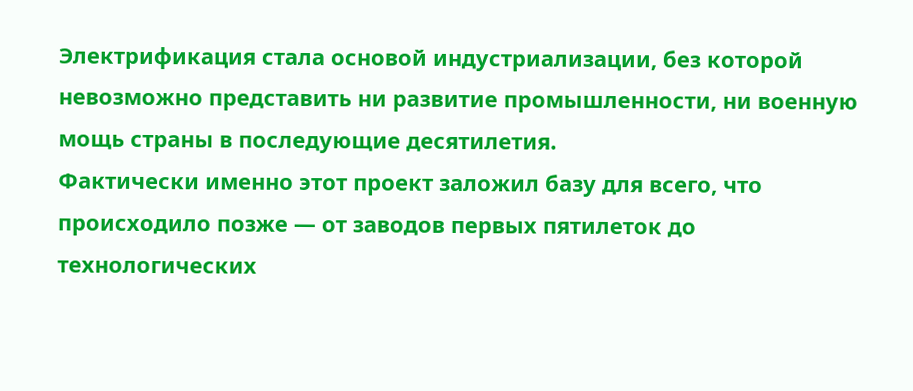Электрификация стала основой индустриализации, без которой невозможно представить ни развитие промышленности, ни военную мощь страны в последующие десятилетия.
Фактически именно этот проект заложил базу для всего, что происходило позже — от заводов первых пятилеток до технологических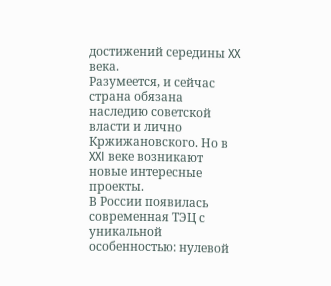достижений середины XX века.
Разумеется, и сейчас страна обязана наследию советской власти и лично Кржижановского. Но в XXI веке возникают новые интересные проекты.
В России появилась современная ТЭЦ с уникальной особенностью: нулевой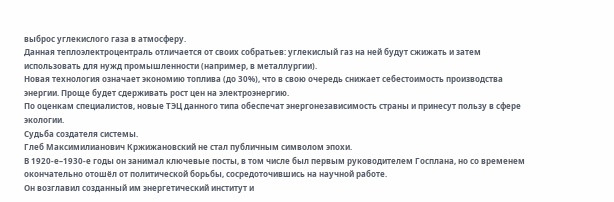выброс углекислого газа в атмосферу.
Данная теплоэлектроцентраль отличается от своих собратьев: углекислый газ на ней будут сжижать и затем использовать для нужд промышленности (например, в металлургии).
Новая технология означает экономию топлива (до 30%), что в свою очередь снижает себестоимость производства энергии. Проще будет сдерживать рост цен на электроэнергию.
По оценкам специалистов, новые ТЭЦ данного типа обеспечат энергонезависимость страны и принесут пользу в сфере экологии.
Судьба создателя системы.
Глеб Максимилианович Кржижановский не стал публичным символом эпохи.
В 1920-е–1930-е годы он занимал ключевые посты, в том числе был первым руководителем Госплана, но со временем окончательно отошёл от политической борьбы, сосредоточившись на научной работе.
Он возглавил созданный им энергетический институт и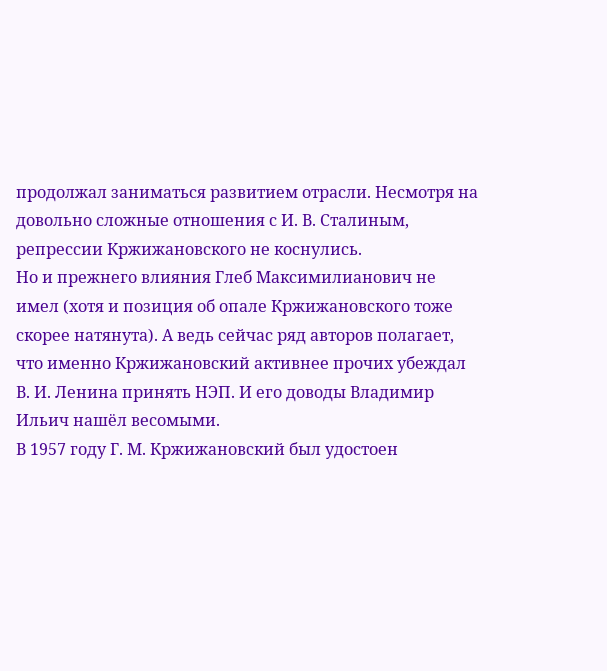продолжал заниматься развитием отрасли. Несмотря на довольно сложные отношения с И. В. Сталиным, репрессии Кржижановского не коснулись.
Но и прежнего влияния Глеб Максимилианович не имел (хотя и позиция об опале Кржижановского тоже скорее натянута). А ведь сейчас ряд авторов полагает, что именно Кржижановский активнее прочих убеждал В. И. Ленина принять НЭП. И его доводы Владимир Ильич нашёл весомыми.
В 1957 году Г. М. Кржижановский был удостоен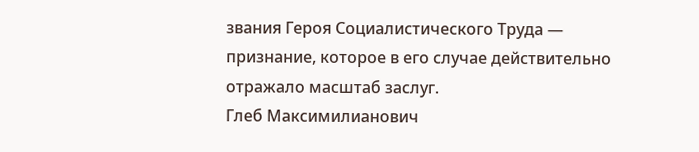звания Героя Социалистического Труда — признание, которое в его случае действительно отражало масштаб заслуг.
Глеб Максимилианович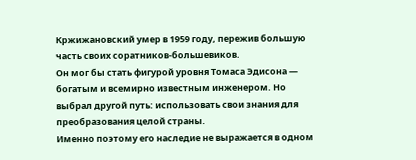Кржижановский умер в 1959 году, пережив большую часть своих соратников-большевиков.
Он мог бы стать фигурой уровня Томаса Эдисона — богатым и всемирно известным инженером. Но выбрал другой путь: использовать свои знания для преобразования целой страны.
Именно поэтому его наследие не выражается в одном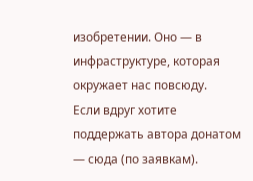изобретении. Оно — в инфраструктуре, которая окружает нас повсюду.
Если вдруг хотите поддержать автора донатом — сюда (по заявкам).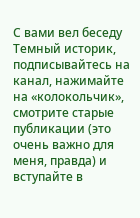С вами вел беседу Темный историк, подписывайтесь на канал, нажимайте на «колокольчик», смотрите старые публикации (это очень важно для меня, правда) и вступайте в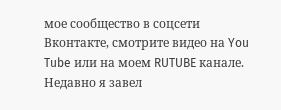мое сообщество в соцсети Вконтакте, смотрите видео на You Tube или на моем RUTUBE канале. Недавно я завел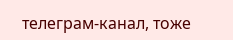телеграм-канал, тоже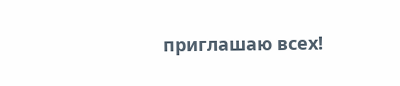приглашаю всех!